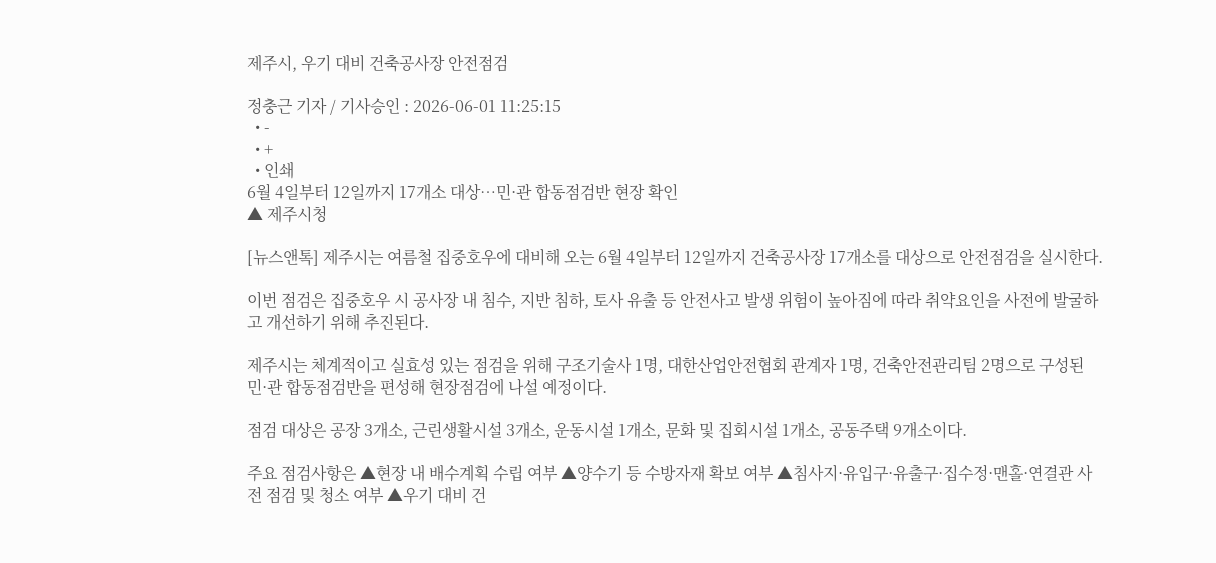제주시, 우기 대비 건축공사장 안전점검

정충근 기자 / 기사승인 : 2026-06-01 11:25:15
  • -
  • +
  • 인쇄
6월 4일부터 12일까지 17개소 대상…민·관 합동점검반 현장 확인
▲ 제주시청

[뉴스앤톡] 제주시는 여름철 집중호우에 대비해 오는 6월 4일부터 12일까지 건축공사장 17개소를 대상으로 안전점검을 실시한다.

이번 점검은 집중호우 시 공사장 내 침수, 지반 침하, 토사 유출 등 안전사고 발생 위험이 높아짐에 따라 취약요인을 사전에 발굴하고 개선하기 위해 추진된다.

제주시는 체계적이고 실효성 있는 점검을 위해 구조기술사 1명, 대한산업안전협회 관계자 1명, 건축안전관리팀 2명으로 구성된 민·관 합동점검반을 편성해 현장점검에 나설 예정이다.

점검 대상은 공장 3개소, 근린생활시설 3개소, 운동시설 1개소, 문화 및 집회시설 1개소, 공동주택 9개소이다.

주요 점검사항은 ▲현장 내 배수계획 수립 여부 ▲양수기 등 수방자재 확보 여부 ▲침사지·유입구·유출구·집수정·맨홀·연결관 사전 점검 및 청소 여부 ▲우기 대비 건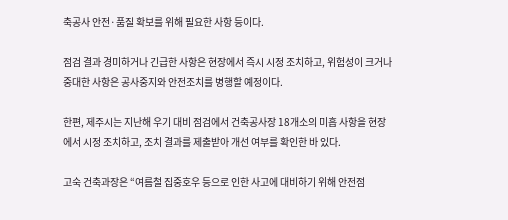축공사 안전·품질 확보를 위해 필요한 사항 등이다.

점검 결과 경미하거나 긴급한 사항은 현장에서 즉시 시정 조치하고, 위험성이 크거나 중대한 사항은 공사중지와 안전조치를 병행할 예정이다.

한편, 제주시는 지난해 우기 대비 점검에서 건축공사장 18개소의 미흡 사항을 현장에서 시정 조치하고, 조치 결과를 제출받아 개선 여부를 확인한 바 있다.

고숙 건축과장은 “여름철 집중호우 등으로 인한 사고에 대비하기 위해 안전점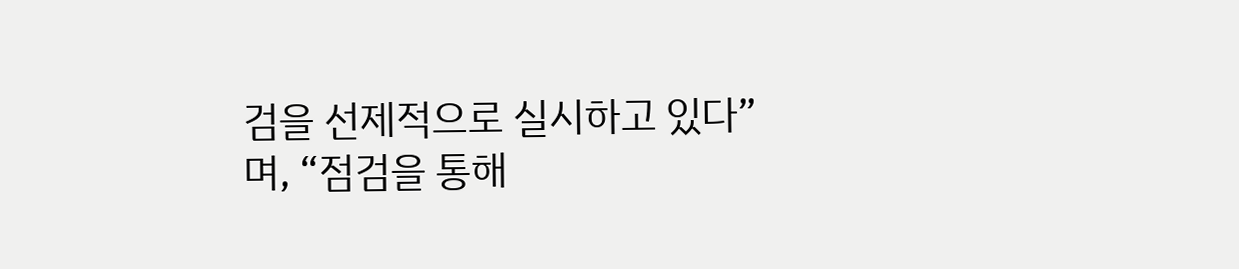검을 선제적으로 실시하고 있다”며, “점검을 통해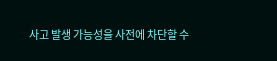사고 발생 가능성을 사전에 차단할 수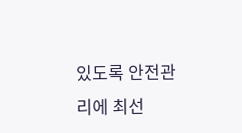있도록 안전관리에 최선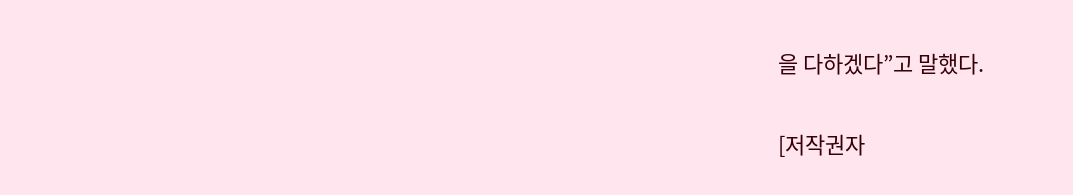을 다하겠다”고 말했다.

[저작권자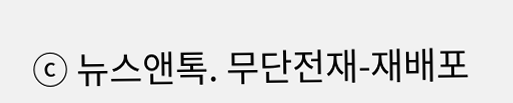ⓒ 뉴스앤톡. 무단전재-재배포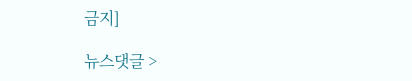금지]

뉴스댓글 >